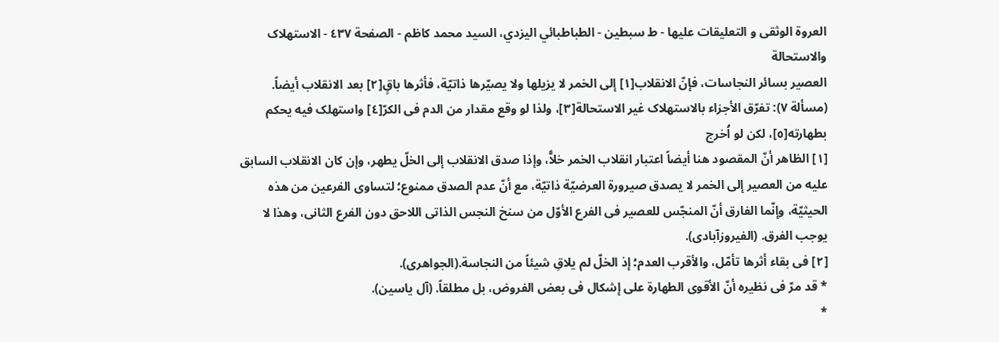العروة الوثقی و التعليقات عليها - ط سبطین - الطباطبائي اليزدي، السيد محمد كاظم - الصفحة ٤٣٧ - الاستهلاک والاستحالة
العصیر بسائر النجاسات، فإنّ الانقلاب[١] إلی الخمر لا یزیلها ولا یصیّرها ذاتیّة، فأثرها باقٍ[٢] بعد الانقلاب أیضاً.
(مسألة ٧): تفرّق الأجزاء بالاستهلاک غیر الاستحالة[٣]، ولذا لو وقع مقدار من الدم فی الکرّ[٤] واستهلک فیه یحکم بطهارته[٥]، لکن لو اُخرج
[١] الظاهر أنّ المقصود هنا أیضاً اعتبار انقلاب الخمر خلاًّ، وإذا صدق الانقلاب إلی الخلّ یطهر، وإن کان الانقلاب السابق علیه من العصیر إلی الخمر لا یصدق صیرورة العرضیّة ذاتیّة، مع أنّ عدم الصدق ممنوع؛ لتساوی الفرعین من هذه الحیثیّة، وإنّما الفارق أنّ المنجّس للعصیر فی الفرع الأوّل من سنخ النجس الذاتی اللاحق دون الفرع الثانی، وهذا لا یوجب الفرق. (الفیروزآبادی).
[٢] فی بقاء أثرها تأمّل، والأقرب العدم؛ إذ الخلّ لم یلاقِ شیئاً من النجاسة.(الجواهری).
* قد مرّ فی نظیره أنّ الأقوی الطهارة علی إشکال فی بعض الفروض، بل مطلقاً. (آل یاسین).
*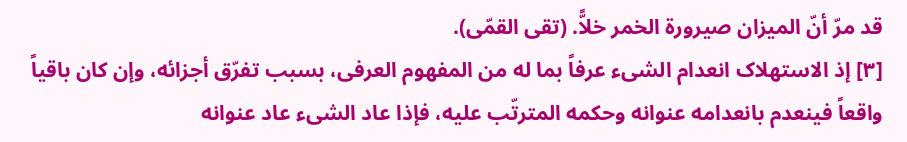قد مرّ أنّ المیزان صیرورة الخمر خلاًّ. (تقی القمّی).
[٣] إذ الاستهلاک انعدام الشیء عرفاً بما له من المفهوم العرفی، بسبب تفرّق أجزائه، وإن کان باقیاً واقعاً فینعدم بانعدامه عنوانه وحکمه المترتّب علیه، فإذا عاد الشیء عاد عنوانه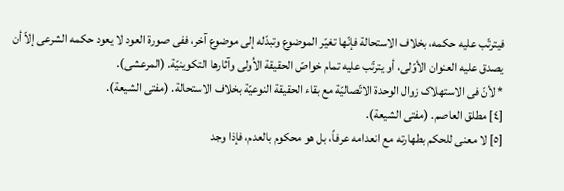فیترتّب علیه حکمه، بخلاف الاستحالة فإنّها تغیّر الموضوع وتبدّله إلی موضوع آخر، ففی صورة العود لا یعود حکمه الشرعی إلاّ أن یصدق علیه العنوان الأوّلی، أو یترتّب علیه تمام خواصّ الحقیقة الاُولی وآثارها التکوینیّة. (المرعشی).
* لأنّ فی الاستهلاک زوال الوحدة الاتّصالیّة مع بقاء الحقیقة النوعیّة بخلاف الاستحالة. (مفتی الشیعة).
[٤] مطلق العاصم. (مفتی الشیعة).
[٥] لا معنی للحکم بطهارته مع انعدامه عرفاً، بل هو محکوم بالعدم، فإذا وجد